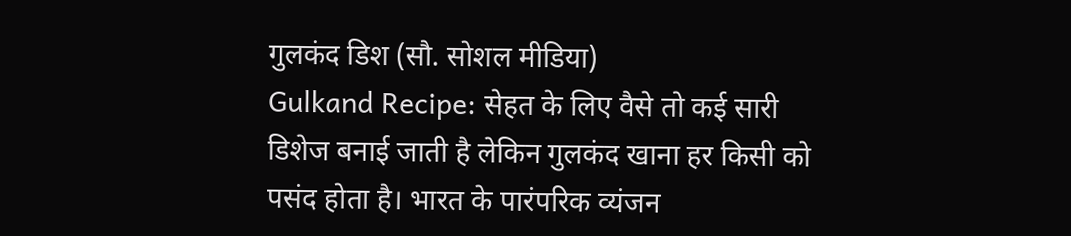गुलकंद डिश (सौ. सोशल मीडिया)
Gulkand Recipe: सेहत के लिए वैसे तो कई सारी डिशेज बनाई जाती है लेकिन गुलकंद खाना हर किसी को पसंद होता है। भारत के पारंपरिक व्यंजन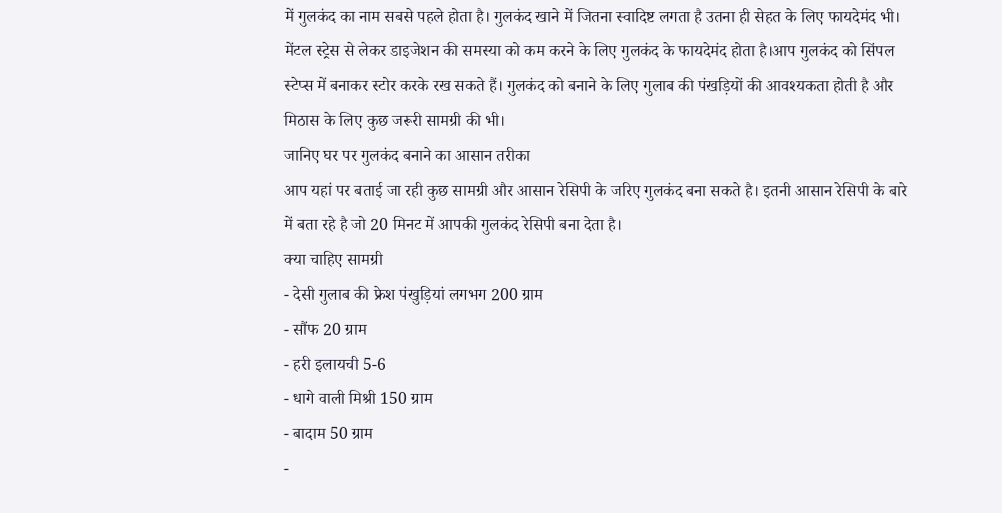में गुलकंद का नाम सबसे पहले होता है। गुलकंद खाने में जितना स्वादिष्ट लगता है उतना ही सेहत के लिए फायदेमंद भी। मेंटल स्ट्रेस से लेकर डाइजेशन की समस्या को कम करने के लिए गुलकंद के फायदेमंद होता है।आप गुलकंद को सिंपल स्टेप्स में बनाकर स्टोर करके रख सकते हैं। गुलकंद को बनाने के लिए गुलाब की पंखड़ियों की आवश्यकता होती है और मिठास के लिए कुछ जरूरी सामग्री की भी।
जानिए घर पर गुलकंद बनाने का आसान तरीका
आप यहां पर बताई जा रही कुछ सामग्री और आसान रेसिपी के जरिए गुलकंद बना सकते है। इतनी आसान रेसिपी के बारे में बता रहे है जो 20 मिनट में आपकी गुलकंद रेसिपी बना देता है।
क्या चाहिए सामग्री
- देसी गुलाब की फ्रेश पंखुड़ियां लगभग 200 ग्राम
- सौंफ 20 ग्राम
- हरी इलायची 5-6
- धागे वाली मिश्री 150 ग्राम
- बादाम 50 ग्राम
-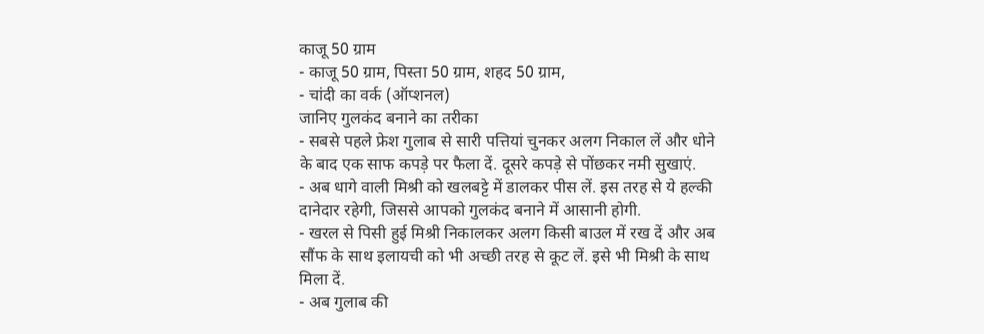काजू 50 ग्राम
- काजू 50 ग्राम, पिस्ता 50 ग्राम, शहद 50 ग्राम,
- चांदी का वर्क (ऑप्शनल)
जानिए गुलकंद बनाने का तरीका
- सबसे पहले फ्रेश गुलाब से सारी पत्तियां चुनकर अलग निकाल लें और धोने के बाद एक साफ कपड़े पर फैला दें. दूसरे कपड़े से पोंछकर नमी सुखाएं.
- अब धागे वाली मिश्री को खलबट्टे में डालकर पीस लें. इस तरह से ये हल्की दानेदार रहेगी, जिससे आपको गुलकंद बनाने में आसानी होगी.
- खरल से पिसी हुई मिश्री निकालकर अलग किसी बाउल में रख दें और अब सौंफ के साथ इलायची को भी अच्छी तरह से कूट लें. इसे भी मिश्री के साथ मिला दें.
- अब गुलाब की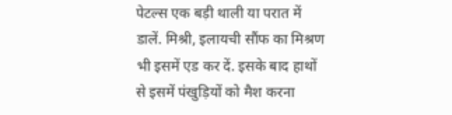पेटल्स एक बड़ी थाली या परात में डालें. मिश्री, इलायची सौंफ का मिश्रण भी इसमें एड कर दें. इसके बाद हाथों से इसमें पंखुड़ियों को मैश करना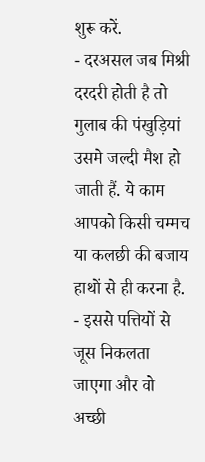शुरू करें.
- दरअसल जब मिश्री दरदरी होती है तो गुलाब की पंखुड़ियां उसमे जल्दी मैश हो जाती हैं. ये काम आपको किसी चम्मच या कलछी की बजाय हाथों से ही करना है.
- इससे पत्तियों से जूस निकलता जाएगा और वो अच्छी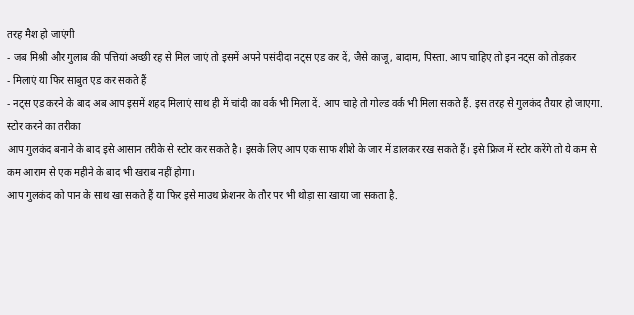तरह मैश हो जाएंगी
- जब मिश्री और गुलाब की पत्तियां अच्छी रह से मिल जाएं तो इसमें अपने पसंदीदा नट्स एड कर दें, जैसे काजू, बादाम, पिस्ता. आप चाहिए तो इन नट्स को तोड़कर
- मिलाएं या फिर साबुत एड कर सकते हैं
- नट्स एड करने के बाद अब आप इसमें शहद मिलाएं साथ ही में चांदी का वर्क भी मिला दें. आप चाहे तो गोल्ड वर्क भी मिला सकते हैं. इस तरह से गुलकंद तैयार हो जाएगा.
स्टोर करने का तरीका
आप गुलकंद बनाने के बाद इसे आसान तरीके से स्टोर कर सकते है। इसके लिए आप एक साफ शीशे के जार में डालकर रख सकते हैं। इसे फ्रिज में स्टोर करेंगे तो ये कम से कम आराम से एक महीने के बाद भी खराब नहीं होगा।
आप गुलकंद को पान के साथ खा सकते हैं या फिर इसे माउथ फ्रेशनर के तौर पर भी थोड़ा सा खाया जा सकता है.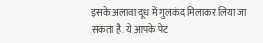इसके अलावा दूध में गुलकंद मिलाकर लिया जा सकता है. ये आपके पेट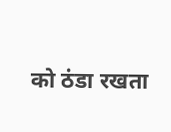को ठंडा रखता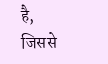है, जिससे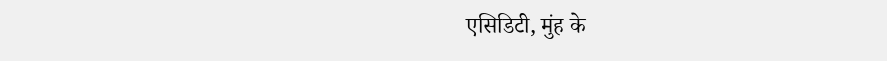एसिडिटी, मुंह के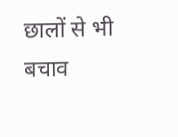छालों से भी बचाव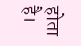होता है।